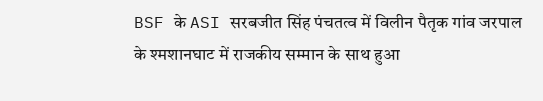BSF के ASI सरबजीत सिंह पंचतत्व में विलीन पैतृक गांव जरपाल के श्मशानघाट में राजकीय सम्मान के साथ हुआ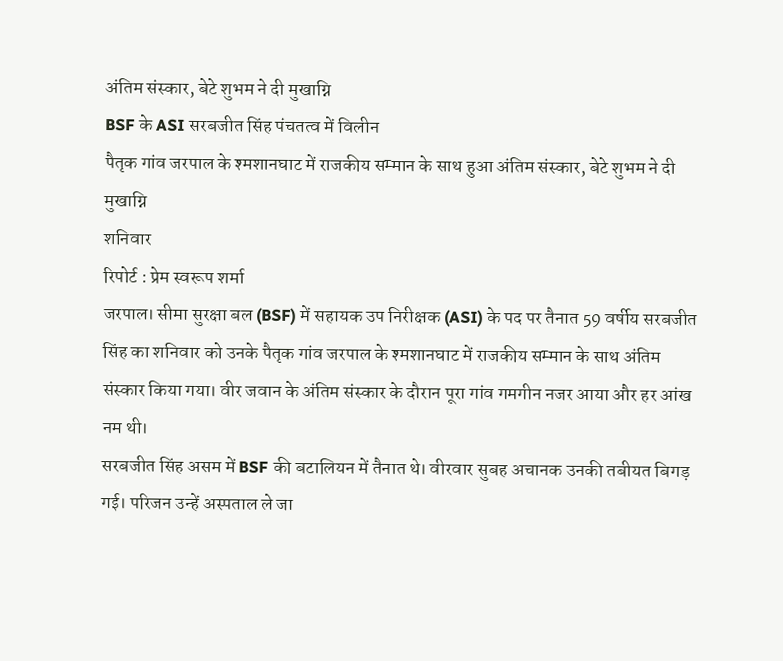अंतिम संस्कार, बेटे शुभम ने दी मुखाग्नि
BSF के ASI सरबजीत सिंह पंचतत्व में विलीन
पैतृक गांव जरपाल के श्मशानघाट में राजकीय सम्मान के साथ हुआ अंतिम संस्कार, बेटे शुभम ने दी मुखाग्नि
शनिवार
रिपोर्ट : प्रेम स्वरूप शर्मा
जरपाल। सीमा सुरक्षा बल (BSF) में सहायक उप निरीक्षक (ASI) के पद पर तैनात 59 वर्षीय सरबजीत सिंह का शनिवार को उनके पैतृक गांव जरपाल के श्मशानघाट में राजकीय सम्मान के साथ अंतिम संस्कार किया गया। वीर जवान के अंतिम संस्कार के दौरान पूरा गांव गमगीन नजर आया और हर आंख नम थी।
सरबजीत सिंह असम में BSF की बटालियन में तैनात थे। वीरवार सुबह अचानक उनकी तबीयत बिगड़ गई। परिजन उन्हें अस्पताल ले जा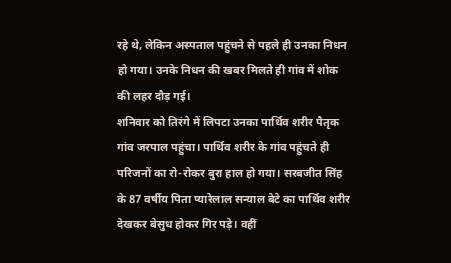रहे थे, लेकिन अस्पताल पहुंचने से पहले ही उनका निधन हो गया। उनके निधन की खबर मिलते ही गांव में शोक की लहर दौड़ गई।
शनिवार को तिरंगे में लिपटा उनका पार्थिव शरीर पैतृक गांव जरपाल पहुंचा। पार्थिव शरीर के गांव पहुंचते ही परिजनों का रो-रोकर बुरा हाल हो गया। सरबजीत सिंह के 87 वर्षीय पिता प्यारेलाल सन्याल बेटे का पार्थिव शरीर देखकर बेसुध होकर गिर पड़े। वहीं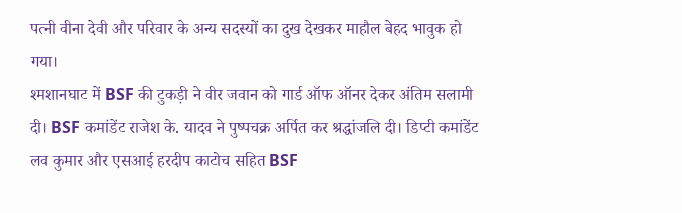पत्नी वीना देवी और परिवार के अन्य सदस्यों का दुख देखकर माहौल बेहद भावुक हो गया।
श्मशानघाट में BSF की टुकड़ी ने वीर जवान को गार्ड ऑफ ऑनर देकर अंतिम सलामी दी। BSF कमांडेंट राजेश के. यादव ने पुष्पचक्र अर्पित कर श्रद्धांजलि दी। डिप्टी कमांडेंट लव कुमार और एसआई हरदीप काटोच सहित BSF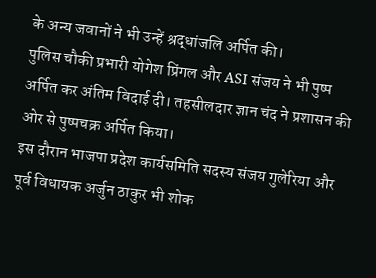के अन्य जवानों ने भी उन्हें श्रद्धांजलि अर्पित की।
पुलिस चौकी प्रभारी योगेश प्रिंगल और ASI संजय ने भी पुष्प अर्पित कर अंतिम विदाई दी। तहसीलदार ज्ञान चंद ने प्रशासन की ओर से पुष्पचक्र अर्पित किया।
इस दौरान भाजपा प्रदेश कार्यसमिति सदस्य संजय गुलेरिया और पूर्व विधायक अर्जुन ठाकुर भी शोक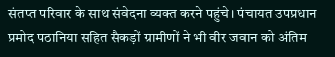संतप्त परिवार के साथ संवेदना व्यक्त करने पहुंचे। पंचायत उपप्रधान प्रमोद पठानिया सहित सैकड़ों ग्रामीणों ने भी वीर जवान को अंतिम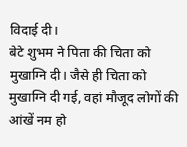विदाई दी।
बेटे शुभम ने पिता की चिता को मुखाग्नि दी। जैसे ही चिता को मुखाग्नि दी गई, वहां मौजूद लोगों की आंखें नम हो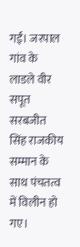गईं। जरपाल गांव के लाडले वीर सपूत सरबजीत सिंह राजकीय सम्मान के साथ पंचतत्व में विलीन हो गए।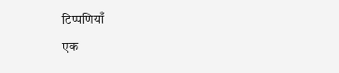टिप्पणियाँ
एक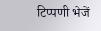टिप्पणी भेजें